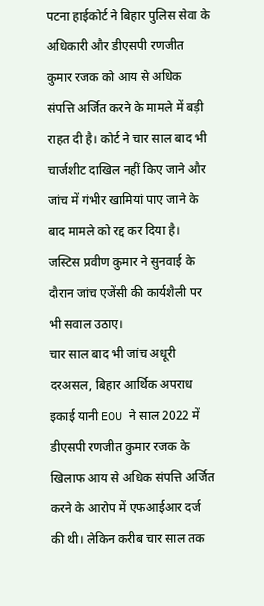पटना हाईकोर्ट ने बिहार पुलिस सेवा के अधिकारी और डीएसपी रणजीत कुमार रजक को आय से अधिक संपत्ति अर्जित करने के मामले में बड़ी राहत दी है। कोर्ट ने चार साल बाद भी चार्जशीट दाखिल नहीं किए जाने और जांच में गंभीर खामियां पाए जाने के बाद मामले को रद्द कर दिया है। जस्टिस प्रवीण कुमार ने सुनवाई के दौरान जांच एजेंसी की कार्यशैली पर भी सवाल उठाए।
चार साल बाद भी जांच अधूरी
दरअसल, बिहार आर्थिक अपराध इकाई यानी EOU ने साल 2022 में डीएसपी रणजीत कुमार रजक के खिलाफ आय से अधिक संपत्ति अर्जित करने के आरोप में एफआईआर दर्ज की थी। लेकिन करीब चार साल तक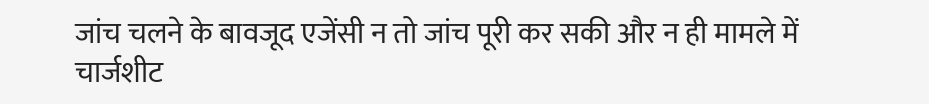जांच चलने के बावजूद एजेंसी न तो जांच पूरी कर सकी और न ही मामले में चार्जशीट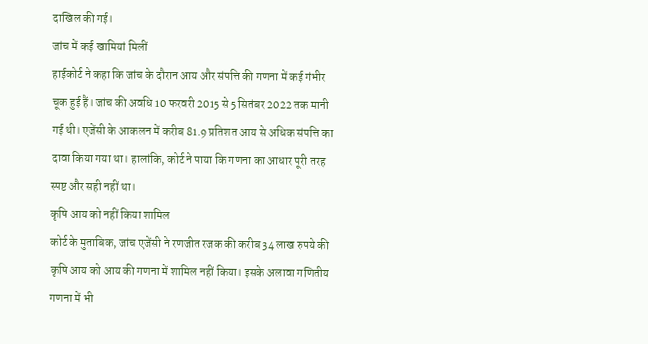दाखिल की गई।
जांच में कई खामियां मिलीं
हाईकोर्ट ने कहा कि जांच के दौरान आय और संपत्ति की गणना में कई गंभीर चूक हुई हैं। जांच की अवधि 10 फरवरी 2015 से 5 सितंबर 2022 तक मानी गई थी। एजेंसी के आकलन में करीब 81.9 प्रतिशत आय से अधिक संपत्ति का दावा किया गया था। हालांकि, कोर्ट ने पाया कि गणना का आधार पूरी तरह स्पष्ट और सही नहीं था।
कृषि आय को नहीं किया शामिल
कोर्ट के मुताबिक, जांच एजेंसी ने रणजीत रजक की करीब 34 लाख रुपये की कृषि आय को आय की गणना में शामिल नहीं किया। इसके अलावा गणितीय गणना में भी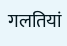गलतियां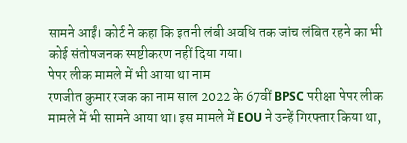सामने आईं। कोर्ट ने कहा कि इतनी लंबी अवधि तक जांच लंबित रहने का भी कोई संतोषजनक स्पष्टीकरण नहीं दिया गया।
पेपर लीक मामले में भी आया था नाम
रणजीत कुमार रजक का नाम साल 2022 के 67वीं BPSC परीक्षा पेपर लीक मामले में भी सामने आया था। इस मामले में EOU ने उन्हें गिरफ्तार किया था,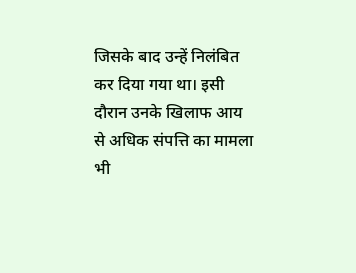जिसके बाद उन्हें निलंबित कर दिया गया था। इसी दौरान उनके खिलाफ आय से अधिक संपत्ति का मामला भी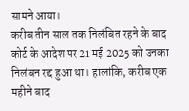सामने आया।
करीब तीन साल तक निलंबित रहने के बाद कोर्ट के आदेश पर 21 मई 2025 को उनका निलंबन रद्द हुआ था। हालांकि, करीब एक महीने बाद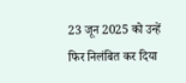23 जून 2025 को उन्हें फिर निलंबित कर दिया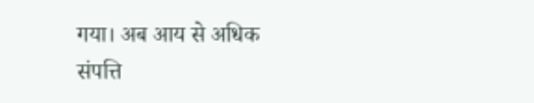गया। अब आय से अधिक संपत्ति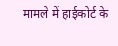मामले में हाईकोर्ट के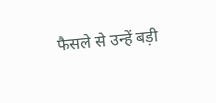फैसले से उन्हें बड़ी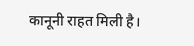कानूनी राहत मिली है।